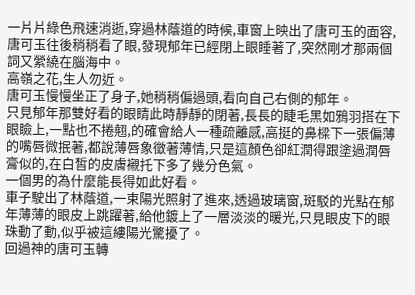一片片綠色飛速消逝,穿過林蔭道的時候,車窗上映出了唐可玉的面容,唐可玉往後稍稍看了眼,發現郁年已經閉上眼睡著了,突然剛才那兩個詞又縈繞在腦海中。
高嶺之花,生人勿近。
唐可玉慢慢坐正了身子,她稍稍偏過頭,看向自己右側的郁年。
只見郁年那雙好看的眼睛此時靜靜的閉著,長長的睫毛黑如鴉羽搭在下眼瞼上,一點也不捲翹,的確會給人一種疏離感,高挺的鼻樑下一張偏薄的嘴唇微抿著,都說薄唇象徵著薄情,只是這顏色卻紅潤得跟塗過潤唇膏似的,在白皙的皮膚襯托下多了幾分色氣。
一個男的為什麼能長得如此好看。
車子駛出了林蔭道,一束陽光照射了進來,透過玻璃窗,斑駁的光點在郁年薄薄的眼皮上跳躍著,給他鍍上了一層淡淡的暖光,只見眼皮下的眼珠動了動,似乎被這縷陽光驚擾了。
回過神的唐可玉轉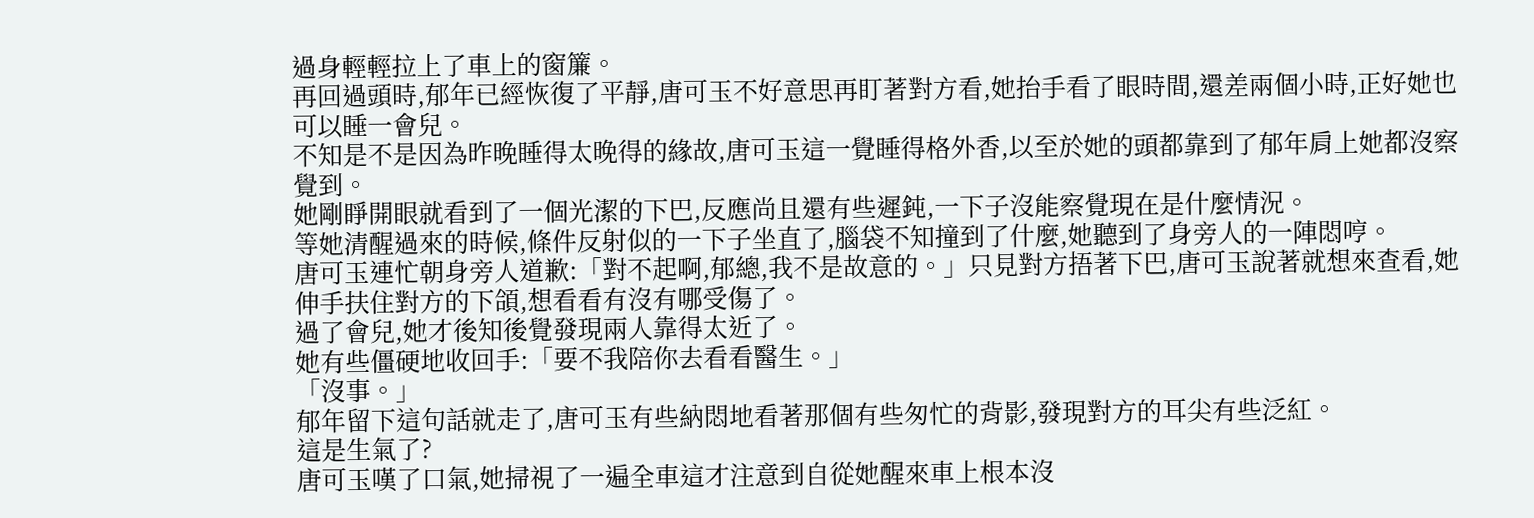過身輕輕拉上了車上的窗簾。
再回過頭時,郁年已經恢復了平靜,唐可玉不好意思再盯著對方看,她抬手看了眼時間,還差兩個小時,正好她也可以睡一會兒。
不知是不是因為昨晚睡得太晚得的緣故,唐可玉這一覺睡得格外香,以至於她的頭都靠到了郁年肩上她都沒察覺到。
她剛睜開眼就看到了一個光潔的下巴,反應尚且還有些遲鈍,一下子沒能察覺現在是什麼情況。
等她清醒過來的時候,條件反射似的一下子坐直了,腦袋不知撞到了什麼,她聽到了身旁人的一陣悶哼。
唐可玉連忙朝身旁人道歉:「對不起啊,郁總,我不是故意的。」只見對方捂著下巴,唐可玉說著就想來查看,她伸手扶住對方的下頜,想看看有沒有哪受傷了。
過了會兒,她才後知後覺發現兩人靠得太近了。
她有些僵硬地收回手:「要不我陪你去看看醫生。」
「沒事。」
郁年留下這句話就走了,唐可玉有些納悶地看著那個有些匆忙的背影,發現對方的耳尖有些泛紅。
這是生氣了?
唐可玉嘆了口氣,她掃視了一遍全車這才注意到自從她醒來車上根本沒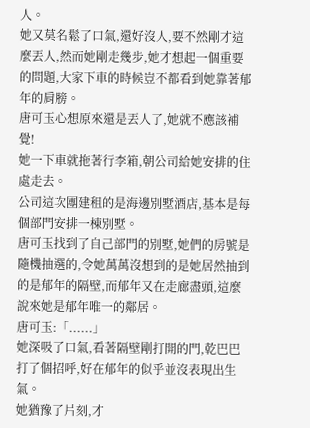人。
她又莫名鬆了口氣,還好沒人,要不然剛才這麼丟人,然而她剛走幾步,她才想起一個重要的問題,大家下車的時候豈不都看到她靠著郁年的肩膀。
唐可玉心想原來還是丟人了,她就不應該補覺!
她一下車就拖著行李箱,朝公司給她安排的住處走去。
公司這次團建租的是海邊別墅酒店,基本是每個部門安排一棟別墅。
唐可玉找到了自己部門的別墅,她們的房號是隨機抽選的,令她萬萬沒想到的是她居然抽到的是郁年的隔壁,而郁年又在走廊盡頭,這麼說來她是郁年唯一的鄰居。
唐可玉:「......」
她深吸了口氣,看著隔壁剛打開的門,乾巴巴打了個招呼,好在郁年的似乎並沒表現出生氣。
她猶豫了片刻,才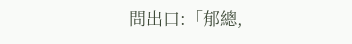問出口:「郁總,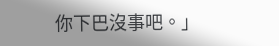你下巴沒事吧。」